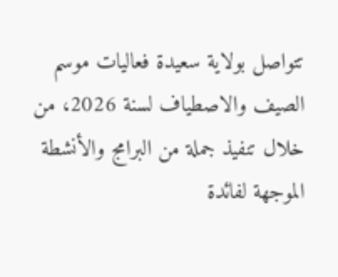تتواصل بولاية سعيدة فعاليات موسم الصيف والاصطياف لسنة 2026، من خلال تنفيذ جملة من البرامج والأنشطة الموجهة لفائدة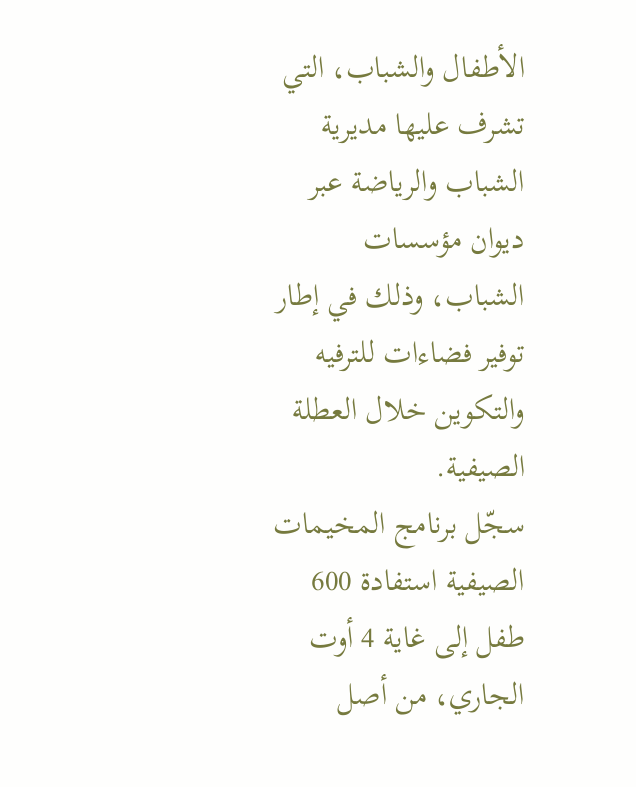الأطفال والشباب، التي تشرف عليها مديرية الشباب والرياضة عبر ديوان مؤسسات الشباب، وذلك في إطار توفير فضاءات للترفيه والتكوين خلال العطلة الصيفية.
سجّل برنامج المخيمات الصيفية استفادة 600 طفل إلى غاية 4 أوت الجاري، من أصل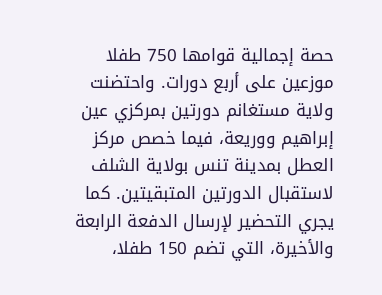حصة إجمالية قوامها 750 طفلا موزعين على أربع دورات. واحتضنت ولاية مستغانم دورتين بمركزي عين إبراهيم ووريعة، فيما خصص مركز العطل بمدينة تنس بولاية الشلف لاستقبال الدورتين المتبقيتين. كما يجري التحضير لإرسال الدفعة الرابعة والأخيرة، التي تضم 150 طفلا،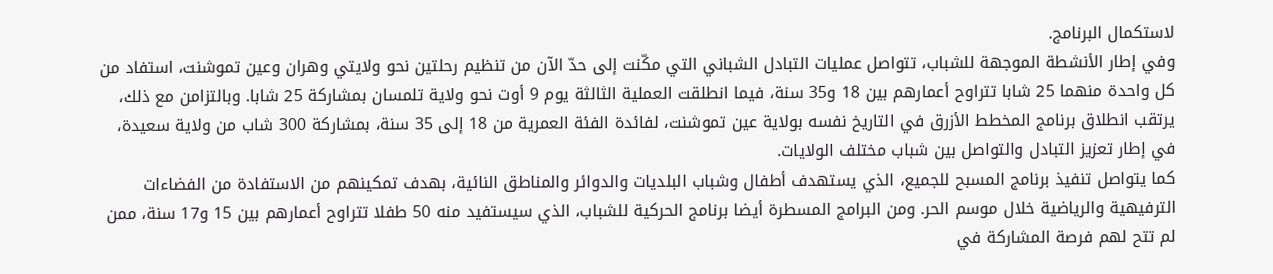لاستكمال البرنامج.
وفي إطار الأنشطة الموجهة للشباب، تتواصل عمليات التبادل الشباني التي مكّنت إلى حدّ الآن من تنظيم رحلتين نحو ولايتي وهران وعين تموشنت، استفاد من كل واحدة منهما 25 شابا تتراوح أعمارهم بين 18 و35 سنة، فيما انطلقت العملية الثالثة يوم 9 أوت نحو ولاية تلمسان بمشاركة 25 شابا. وبالتزامن مع ذلك، يرتقب انطلاق برنامج المخطط الأزرق في التاريخ نفسه بولاية عين تموشنت، لفائدة الفئة العمرية من 18 إلى 35 سنة، بمشاركة 300 شاب من ولاية سعيدة، في إطار تعزيز التبادل والتواصل بين شباب مختلف الولايات.
كما يتواصل تنفيذ برنامج المسبح للجميع، الذي يستهدف أطفال وشباب البلديات والدوائر والمناطق النائية، بهدف تمكينهم من الاستفادة من الفضاءات الترفيهية والرياضية خلال موسم الحر. ومن البرامج المسطرة أيضا برنامج الحركية للشباب، الذي سيستفيد منه 50 طفلا تتراوح أعمارهم بين 15 و17 سنة، ممن لم تتح لهم فرصة المشاركة في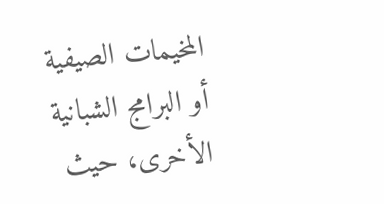المخيمات الصيفية أو البرامج الشبانية الأخرى، حيث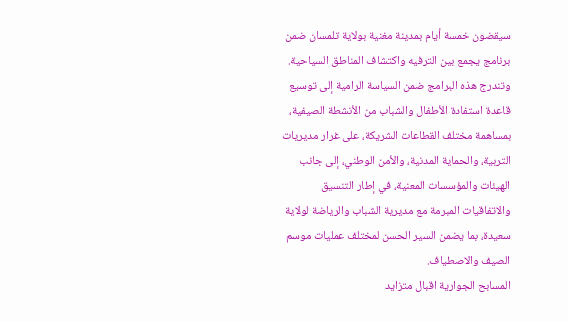سيقضون خمسة أيام بمدينة مغنية بولاية تلمسان ضمن برنامج يجمع بين الترفيه واكتشاف المناطق السياحية.
وتندرج هذه البرامج ضمن السياسة الرامية إلى توسيع قاعدة استفادة الأطفال والشباب من الأنشطة الصيفية، بمساهمة مختلف القطاعات الشريكة، على غرار مديريات التربية، والحماية المدنية، والأمن الوطني، إلى جانب الهيئات والمؤسسات المعنية، في إطار التنسيق والاتفاقيات المبرمة مع مديرية الشباب والرياضة لولاية سعيدة، بما يضمن السير الحسن لمختلف عمليات موسم الصيف والاصطياف.
المسابح الجوارية اقبال متزايد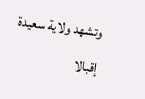وتشهد ولاية سعيدة إقبالا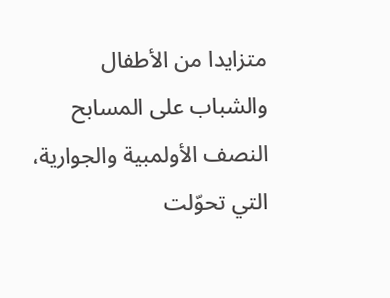متزايدا من الأطفال والشباب على المسابح النصف الأولمبية والجوارية، التي تحوّلت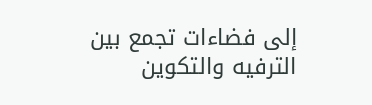إلى فضاءات تجمع بين الترفيه والتكوين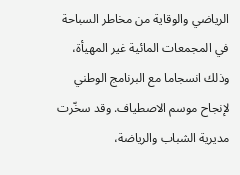الرياضي والوقاية من مخاطر السباحة في المجمعات المائية غير المهيأة، وذلك انسجاما مع البرنامج الوطني لإنجاح موسم الاصطياف. وقد سخّرت مديرية الشباب والرياضة،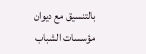بالتنسيق مع ديوان مؤسسات الشباب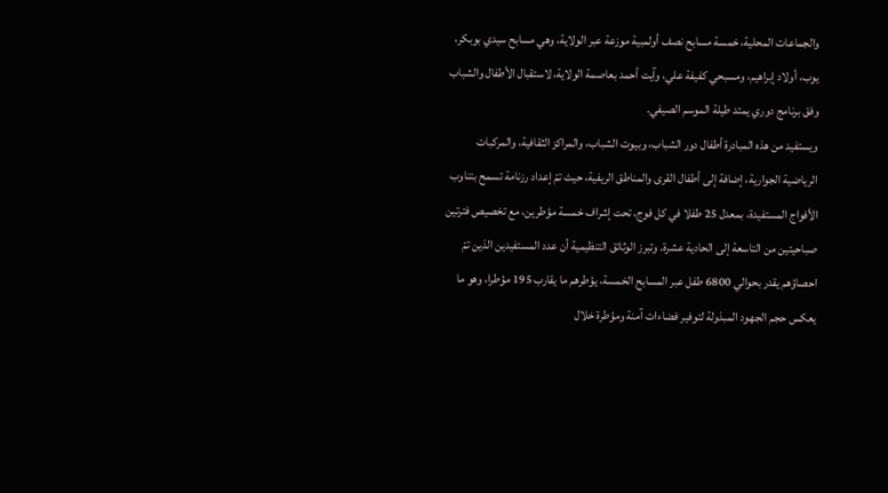والجماعات المحلية، خمسة مسابح نصف أولمبية موزعة عبر الولاية، وهي مسابح سيدي بوبكر، يوب، أولاد إبراهيم، ومسبحي كفيفة علي، وآيت أحمد بعاصمة الولاية، لاستقبال الأطفال والشباب وفق برنامج دوري يمتد طيلة الموسم الصيفي.
ويستفيد من هذه المبادرة أطفال دور الشباب، وبيوت الشباب، والمراكز الثقافية، والمركبات الرياضية الجوارية، إضافة إلى أطفال القرى والمناطق الريفية، حيث تمّ إعداد رزنامة تسمح بتناوب الأفواج المستفيدة، بمعدل 25 طفلا في كل فوج، تحت إشراف خمسة مؤطرين، مع تخصيص فترتين صباحيتين من التاسعة إلى الحادية عشرة. وتبرز الوثائق التنظيمية أن عدد المستفيدين الذين تمّ احصاؤهم يقدر بحوالي 6800 طفل عبر المسابح الخمسة، يؤطرهم ما يقارب 195 مؤطرا، وهو ما يعكس حجم الجهود المبذولة لتوفير فضاءات آمنة ومؤطرة خلال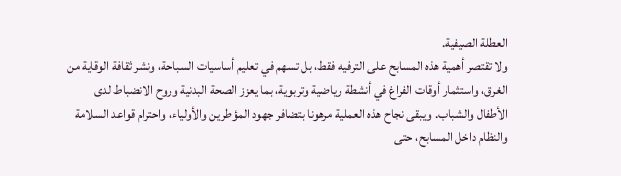العطلة الصيفية.
ولا تقتصر أهمية هذه المسابح على الترفيه فقط، بل تسهم في تعليم أساسيات السباحة، ونشر ثقافة الوقاية من الغرق، واستثمار أوقات الفراغ في أنشطة رياضية وتربوية، بما يعزز الصحة البدنية وروح الانضباط لدى الأطفال والشباب. ويبقى نجاح هذه العملية مرهونا بتضافر جهود المؤطرين والأولياء، واحترام قواعد السلامة والنظام داخل المسابح، حتى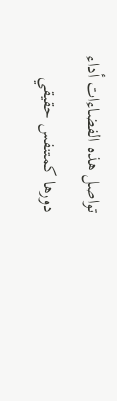تواصل هذه الفضاءات أداء دورها كمتنفس حقيقي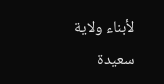لأبناء ولاية سعيدة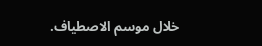خلال موسم الاصطياف.